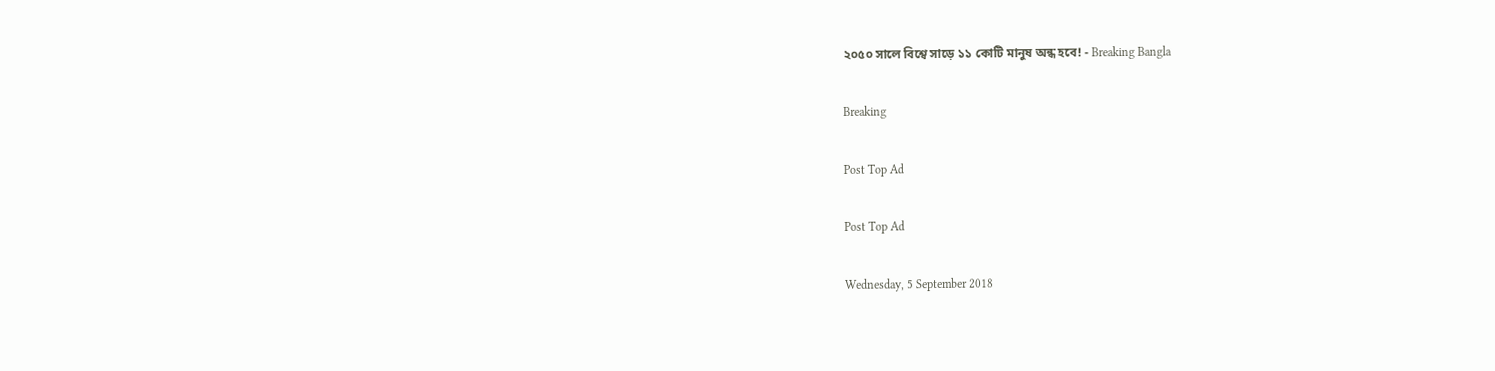২০৫০ সালে বিশ্বে সাড়ে ১১ কোটি মানুষ অন্ধ হবে! - Breaking Bangla

Breaking

Post Top Ad

Post Top Ad

Wednesday, 5 September 2018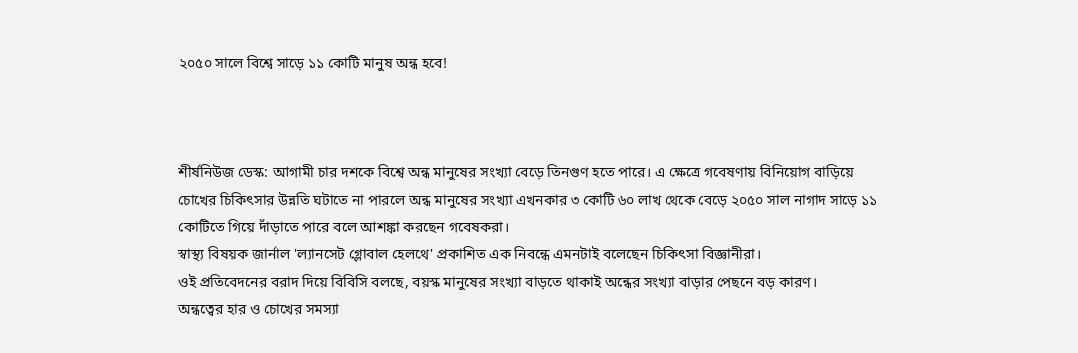২০৫০ সালে বিশ্বে সাড়ে ১১ কোটি মানুষ অন্ধ হবে!



শীর্ষনিউজ ডেস্ক: আগামী চার দশকে বিশ্বে অন্ধ মানুষের সংখ্যা বেড়ে তিনগুণ হতে পারে। এ ক্ষেত্রে গবেষণায় বিনিয়োগ বাড়িয়ে চোখের চিকিৎসার উন্নতি ঘটাতে না পারলে অন্ধ মানুষের সংখ্যা এখনকার ৩ কোটি ৬০ লাখ থেকে বেড়ে ২০৫০ সাল নাগাদ সাড়ে ১১ কোটিতে গিয়ে দাঁড়াতে পারে বলে আশঙ্কা করছেন গবেষকরা।
স্বাস্থ্য বিষয়ক জার্নাল 'ল্যানসেট গ্লোবাল হেলথে' প্রকাশিত এক নিবন্ধে এমনটাই বলেছেন চিকিৎসা বিজ্ঞানীরা।
ওই প্রতিবেদনের বরাদ দিয়ে বিবিসি বলছে, বয়স্ক মানুষের সংখ্যা বাড়তে থাকাই অন্ধের সংখ্যা বাড়ার পেছনে বড় কারণ।
অন্ধত্বের হার ও চোখের সমস্যা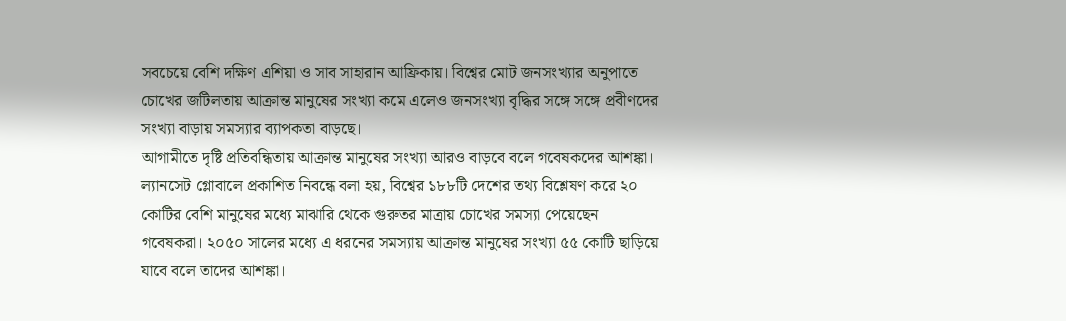সবচেয়ে বেশি দক্ষিণ এশিয়া ও সাব সাহারান আফ্রিকায়। বিশ্বের মোট জনসংখ্যার অনুপাতে চোখের জটিলতায় আক্রান্ত মানুষের সংখ্যা কমে এলেও জনসংখ্যা বৃদ্ধির সঙ্গে সঙ্গে প্রবীণদের সংখ্যা বাড়ায় সমস্যার ব্যাপকতা বাড়ছে।
আগামীতে দৃষ্টি প্রতিবন্ধিতায় আক্রান্ত মানুষের সংখ্যা আরও বাড়বে বলে গবেষকদের আশঙ্কা।
ল্যানসেট গ্লোবালে প্রকাশিত নিবন্ধে বলা হয়, বিশ্বের ১৮৮টি দেশের তথ্য বিশ্লেষণ করে ২০ কোটির বেশি মানুষের মধ্যে মাঝারি থেকে গুরুতর মাত্রায় চোখের সমস্যা পেয়েছেন গবেষকরা। ২০৫০ সালের মধ্যে এ ধরনের সমস্যায় আক্রান্ত মানুষের সংখ্যা ৫৫ কোটি ছাড়িয়ে যাবে বলে তাদের আশঙ্কা।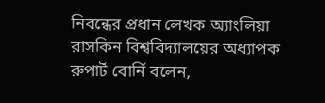নিবন্ধের প্রধান লেখক অ্যাংলিয়া রাসকিন বিশ্ববিদ্যালয়ের অধ্যাপক রুপার্ট বোর্নি বলেন,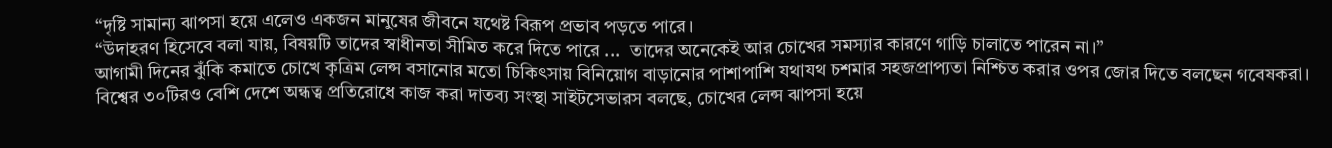“দৃষ্টি সামান্য ঝাপসা হয়ে এলেও একজন মানুষের জীবনে যথেষ্ট বিরূপ প্রভাব পড়তে পারে।
“উদাহরণ হিসেবে বলা যায়, বিষয়টি তাদের স্বাধীনতা সীমিত করে দিতে পারে ...  তাদের অনেকেই আর চোখের সমস্যার কারণে গাড়ি চালাতে পারেন না।”
আগামী দিনের ঝুঁকি কমাতে চোখে কৃত্রিম লেন্স বসানোর মতো চিকিৎসায় বিনিয়োগ বাড়ানোর পাশাপাশি যথাযথ চশমার সহজপ্রাপ্যতা নিশ্চিত করার ওপর জোর দিতে বলছেন গবেষকরা।
বিশ্বের ৩০টিরও বেশি দেশে অন্ধত্ব প্রতিরোধে কাজ করা দাতব্য সংস্থা সাইটসেভারস বলছে, চোখের লেন্স ঝাপসা হয়ে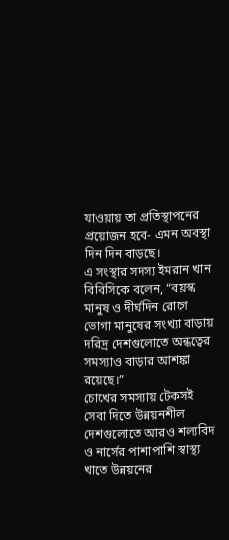যাওয়ায় তা প্রতিস্থাপনের প্রয়োজন হবে- এমন অবস্থা দিন দিন বাড়ছে।
এ সংস্থার সদস্য ইমরান খান বিবিসিকে বলেন, “বয়স্ক মানুষ ও দীর্ঘদিন রোগে ভোগা মানুষের সংখ্যা বাড়ায় দরিদ্র দেশগুলোতে অন্ধত্বের সমস্যাও বাড়ার আশঙ্কা রয়েছে।”
চোখের সমস্যায় টেকসই সেবা দিতে উন্নয়নশীল দেশগুলোতে আরও শল্যবিদ ও নার্সের পাশাপাশি স্বাস্থ্য খাতে উন্নয়নের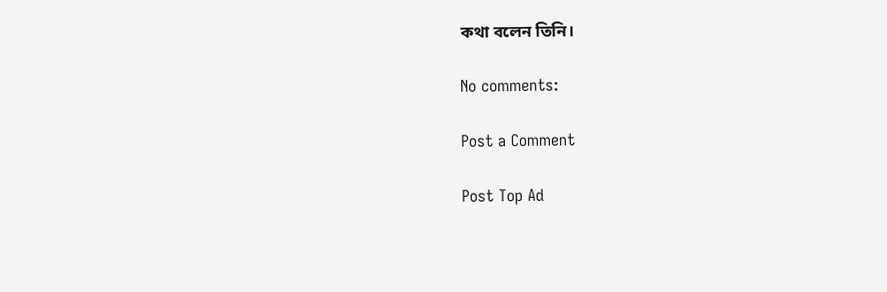কথা বলেন তিনি।

No comments:

Post a Comment

Post Top Ad